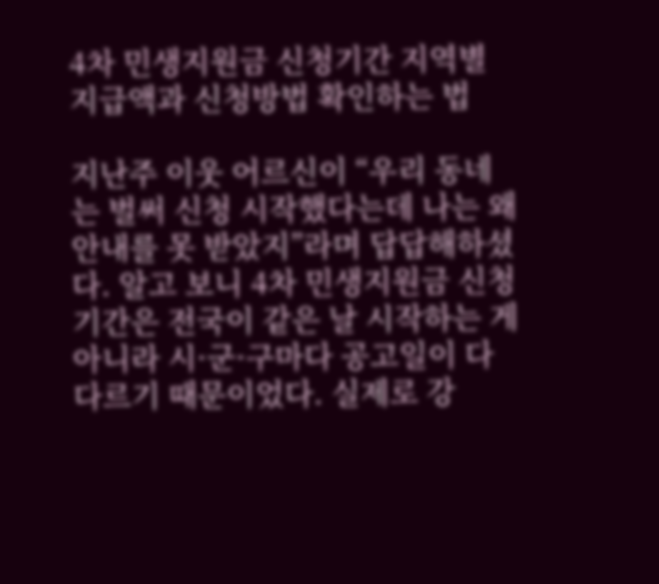4차 민생지원금 신청기간 지역별 지급액과 신청방법 확인하는 법

지난주 이웃 어르신이 “우리 동네는 벌써 신청 시작했다는데 나는 왜 안내를 못 받았지”라며 답답해하셨다. 알고 보니 4차 민생지원금 신청기간은 전국이 같은 날 시작하는 게 아니라 시·군·구마다 공고일이 다 다르기 때문이었다. 실제로 강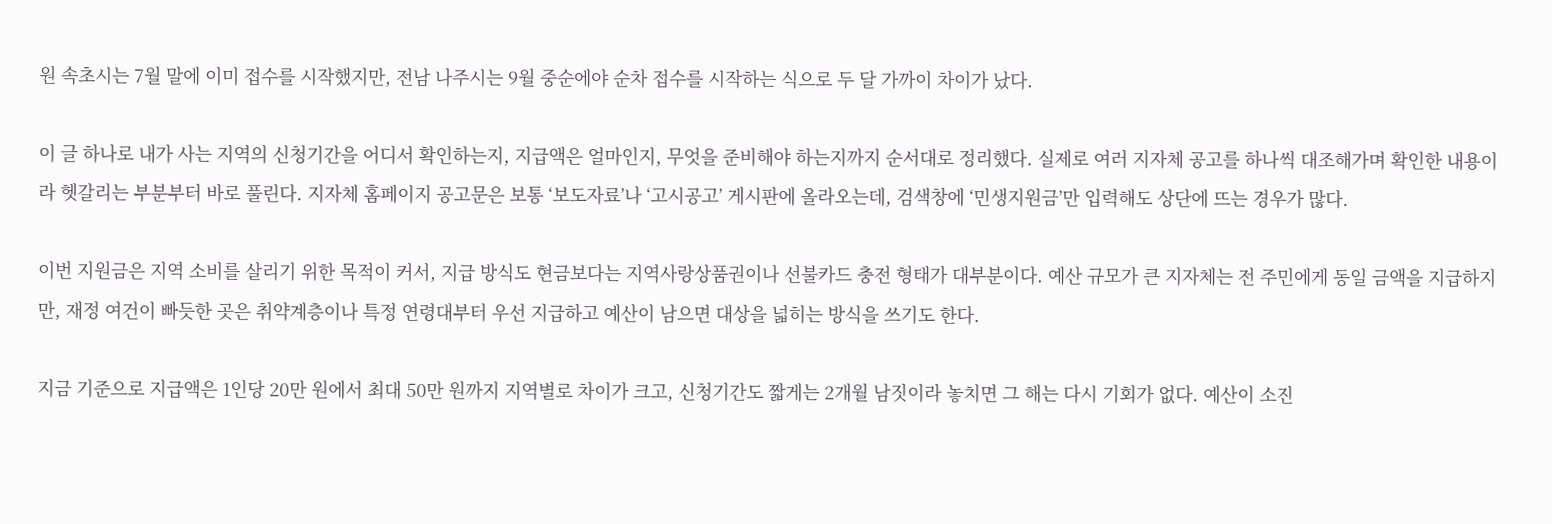원 속초시는 7월 말에 이미 접수를 시작했지만, 전남 나주시는 9월 중순에야 순차 접수를 시작하는 식으로 두 달 가까이 차이가 났다.

이 글 하나로 내가 사는 지역의 신청기간을 어디서 확인하는지, 지급액은 얼마인지, 무엇을 준비해야 하는지까지 순서대로 정리했다. 실제로 여러 지자체 공고를 하나씩 대조해가며 확인한 내용이라 헷갈리는 부분부터 바로 풀린다. 지자체 홈페이지 공고문은 보통 ‘보도자료’나 ‘고시공고’ 게시판에 올라오는데, 검색창에 ‘민생지원금’만 입력해도 상단에 뜨는 경우가 많다.

이번 지원금은 지역 소비를 살리기 위한 목적이 커서, 지급 방식도 현금보다는 지역사랑상품권이나 선불카드 충전 형태가 대부분이다. 예산 규모가 큰 지자체는 전 주민에게 동일 금액을 지급하지만, 재정 여건이 빠듯한 곳은 취약계층이나 특정 연령대부터 우선 지급하고 예산이 남으면 대상을 넓히는 방식을 쓰기도 한다.

지금 기준으로 지급액은 1인당 20만 원에서 최대 50만 원까지 지역별로 차이가 크고, 신청기간도 짧게는 2개월 남짓이라 놓치면 그 해는 다시 기회가 없다. 예산이 소진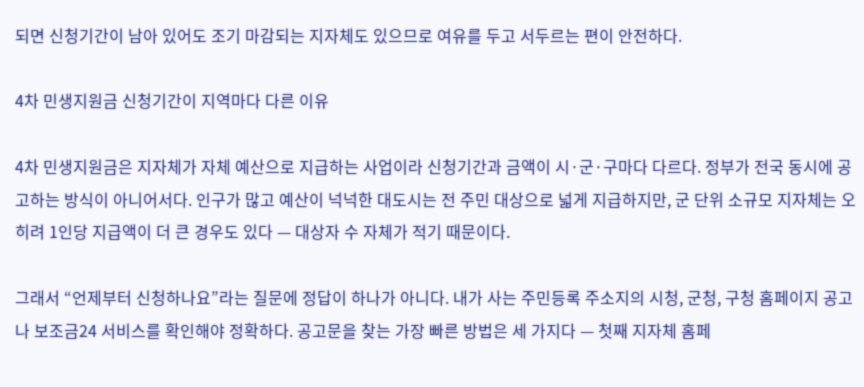되면 신청기간이 남아 있어도 조기 마감되는 지자체도 있으므로 여유를 두고 서두르는 편이 안전하다.

4차 민생지원금 신청기간이 지역마다 다른 이유

4차 민생지원금은 지자체가 자체 예산으로 지급하는 사업이라 신청기간과 금액이 시·군·구마다 다르다. 정부가 전국 동시에 공고하는 방식이 아니어서다. 인구가 많고 예산이 넉넉한 대도시는 전 주민 대상으로 넓게 지급하지만, 군 단위 소규모 지자체는 오히려 1인당 지급액이 더 큰 경우도 있다 — 대상자 수 자체가 적기 때문이다.

그래서 “언제부터 신청하나요”라는 질문에 정답이 하나가 아니다. 내가 사는 주민등록 주소지의 시청, 군청, 구청 홈페이지 공고나 보조금24 서비스를 확인해야 정확하다. 공고문을 찾는 가장 빠른 방법은 세 가지다 — 첫째 지자체 홈페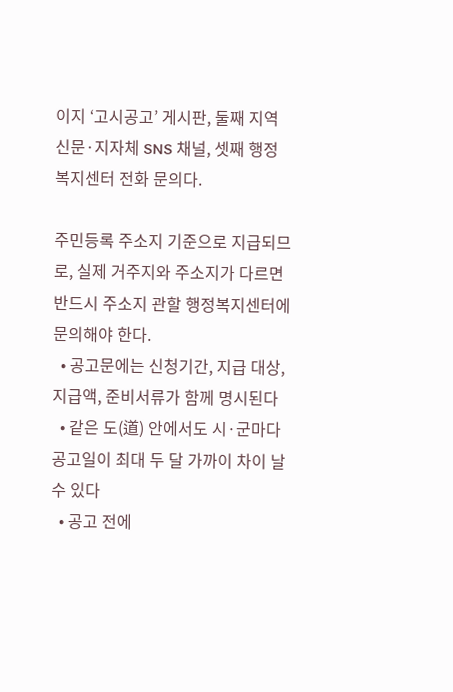이지 ‘고시공고’ 게시판, 둘째 지역신문·지자체 SNS 채널, 셋째 행정복지센터 전화 문의다.

주민등록 주소지 기준으로 지급되므로, 실제 거주지와 주소지가 다르면 반드시 주소지 관할 행정복지센터에 문의해야 한다.
  • 공고문에는 신청기간, 지급 대상, 지급액, 준비서류가 함께 명시된다
  • 같은 도(道) 안에서도 시·군마다 공고일이 최대 두 달 가까이 차이 날 수 있다
  • 공고 전에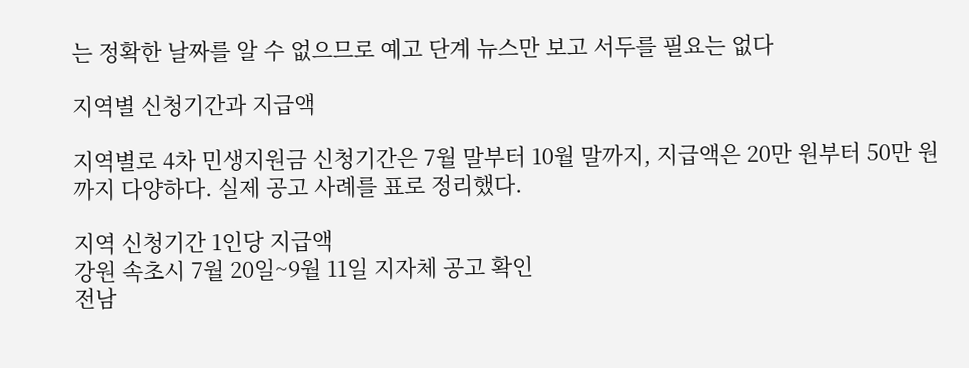는 정확한 날짜를 알 수 없으므로 예고 단계 뉴스만 보고 서두를 필요는 없다

지역별 신청기간과 지급액

지역별로 4차 민생지원금 신청기간은 7월 말부터 10월 말까지, 지급액은 20만 원부터 50만 원까지 다양하다. 실제 공고 사례를 표로 정리했다.

지역 신청기간 1인당 지급액
강원 속초시 7월 20일~9월 11일 지자체 공고 확인
전남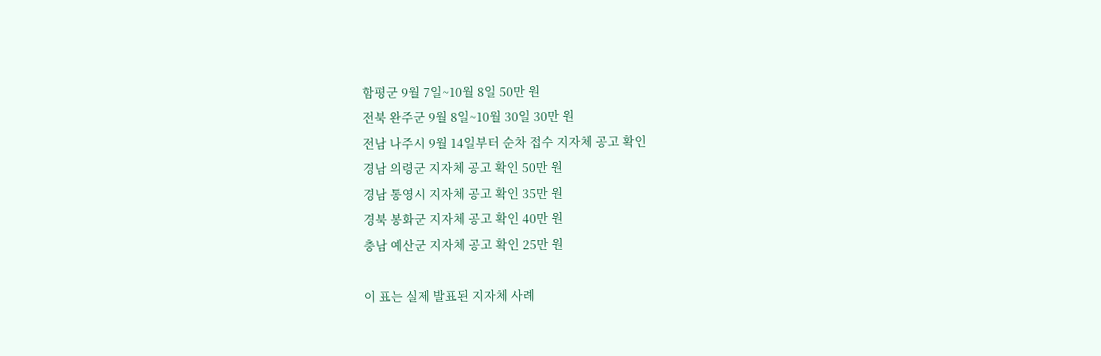함평군 9월 7일~10월 8일 50만 원
전북 완주군 9월 8일~10월 30일 30만 원
전남 나주시 9월 14일부터 순차 접수 지자체 공고 확인
경남 의령군 지자체 공고 확인 50만 원
경남 통영시 지자체 공고 확인 35만 원
경북 봉화군 지자체 공고 확인 40만 원
충남 예산군 지자체 공고 확인 25만 원

이 표는 실제 발표된 지자체 사례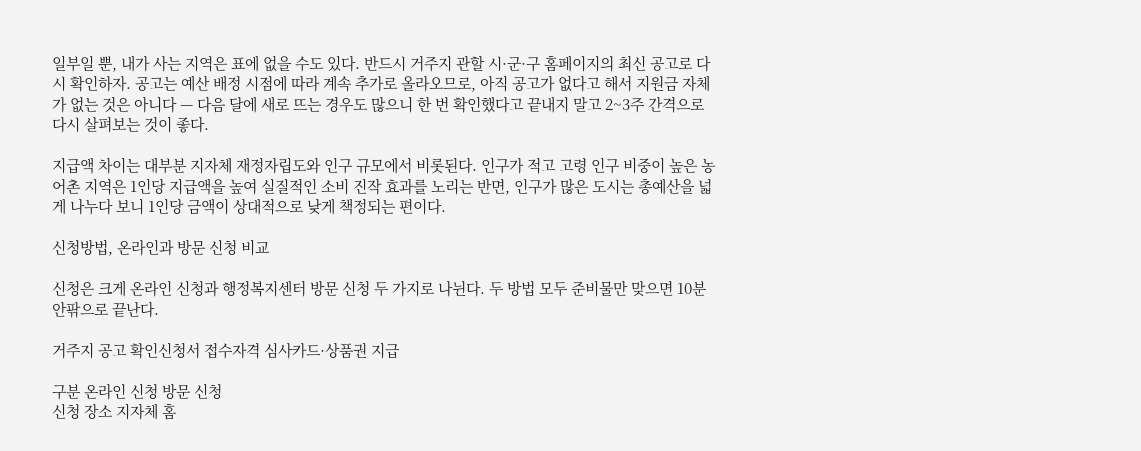일부일 뿐, 내가 사는 지역은 표에 없을 수도 있다. 반드시 거주지 관할 시·군·구 홈페이지의 최신 공고로 다시 확인하자. 공고는 예산 배정 시점에 따라 계속 추가로 올라오므로, 아직 공고가 없다고 해서 지원금 자체가 없는 것은 아니다 — 다음 달에 새로 뜨는 경우도 많으니 한 번 확인했다고 끝내지 말고 2~3주 간격으로 다시 살펴보는 것이 좋다.

지급액 차이는 대부분 지자체 재정자립도와 인구 규모에서 비롯된다. 인구가 적고 고령 인구 비중이 높은 농어촌 지역은 1인당 지급액을 높여 실질적인 소비 진작 효과를 노리는 반면, 인구가 많은 도시는 총예산을 넓게 나누다 보니 1인당 금액이 상대적으로 낮게 책정되는 편이다.

신청방법, 온라인과 방문 신청 비교

신청은 크게 온라인 신청과 행정복지센터 방문 신청 두 가지로 나뉜다. 두 방법 모두 준비물만 맞으면 10분 안팎으로 끝난다.

거주지 공고 확인신청서 접수자격 심사카드·상품권 지급

구분 온라인 신청 방문 신청
신청 장소 지자체 홈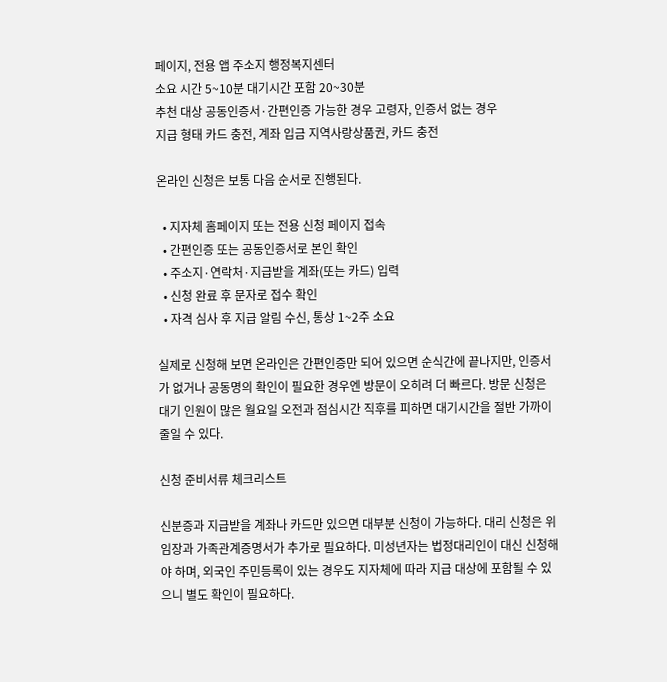페이지, 전용 앱 주소지 행정복지센터
소요 시간 5~10분 대기시간 포함 20~30분
추천 대상 공동인증서·간편인증 가능한 경우 고령자, 인증서 없는 경우
지급 형태 카드 충전, 계좌 입금 지역사랑상품권, 카드 충전

온라인 신청은 보통 다음 순서로 진행된다.

  • 지자체 홈페이지 또는 전용 신청 페이지 접속
  • 간편인증 또는 공동인증서로 본인 확인
  • 주소지·연락처·지급받을 계좌(또는 카드) 입력
  • 신청 완료 후 문자로 접수 확인
  • 자격 심사 후 지급 알림 수신, 통상 1~2주 소요

실제로 신청해 보면 온라인은 간편인증만 되어 있으면 순식간에 끝나지만, 인증서가 없거나 공동명의 확인이 필요한 경우엔 방문이 오히려 더 빠르다. 방문 신청은 대기 인원이 많은 월요일 오전과 점심시간 직후를 피하면 대기시간을 절반 가까이 줄일 수 있다.

신청 준비서류 체크리스트

신분증과 지급받을 계좌나 카드만 있으면 대부분 신청이 가능하다. 대리 신청은 위임장과 가족관계증명서가 추가로 필요하다. 미성년자는 법정대리인이 대신 신청해야 하며, 외국인 주민등록이 있는 경우도 지자체에 따라 지급 대상에 포함될 수 있으니 별도 확인이 필요하다.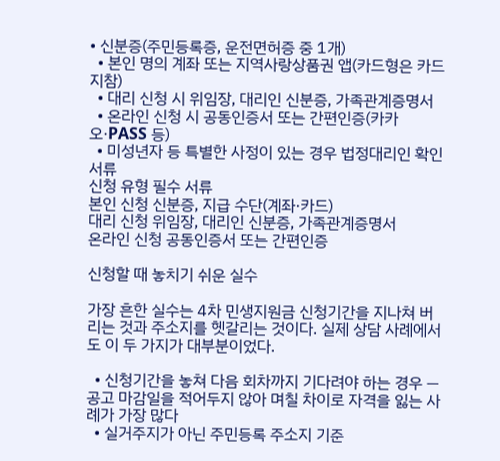• 신분증(주민등록증, 운전면허증 중 1개)
  • 본인 명의 계좌 또는 지역사랑상품권 앱(카드형은 카드 지참)
  • 대리 신청 시 위임장, 대리인 신분증, 가족관계증명서
  • 온라인 신청 시 공동인증서 또는 간편인증(카카오·PASS 등)
  • 미성년자 등 특별한 사정이 있는 경우 법정대리인 확인서류
신청 유형 필수 서류
본인 신청 신분증, 지급 수단(계좌·카드)
대리 신청 위임장, 대리인 신분증, 가족관계증명서
온라인 신청 공동인증서 또는 간편인증

신청할 때 놓치기 쉬운 실수

가장 흔한 실수는 4차 민생지원금 신청기간을 지나쳐 버리는 것과 주소지를 헷갈리는 것이다. 실제 상담 사례에서도 이 두 가지가 대부분이었다.

  • 신청기간을 놓쳐 다음 회차까지 기다려야 하는 경우 — 공고 마감일을 적어두지 않아 며칠 차이로 자격을 잃는 사례가 가장 많다
  • 실거주지가 아닌 주민등록 주소지 기준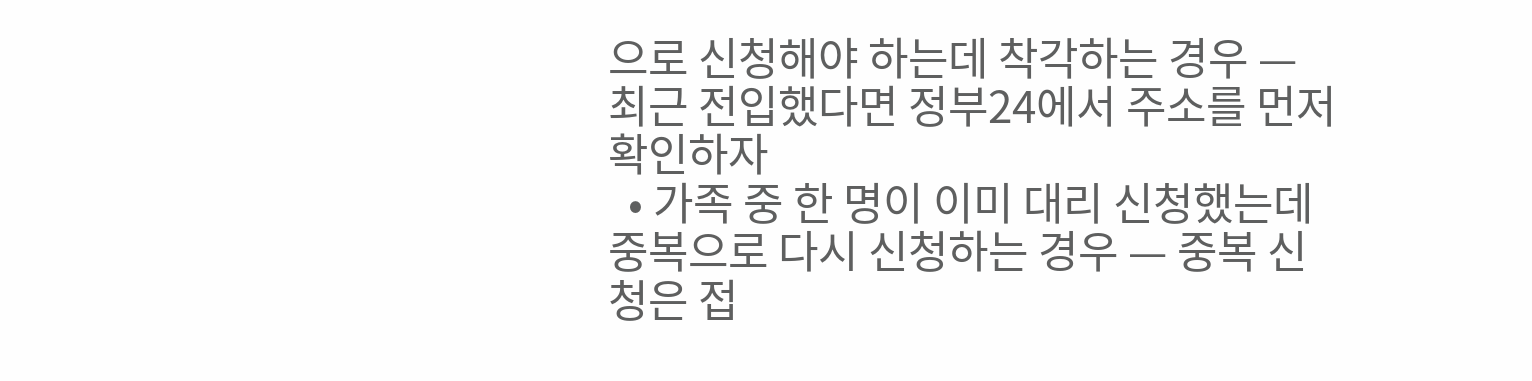으로 신청해야 하는데 착각하는 경우 — 최근 전입했다면 정부24에서 주소를 먼저 확인하자
  • 가족 중 한 명이 이미 대리 신청했는데 중복으로 다시 신청하는 경우 — 중복 신청은 접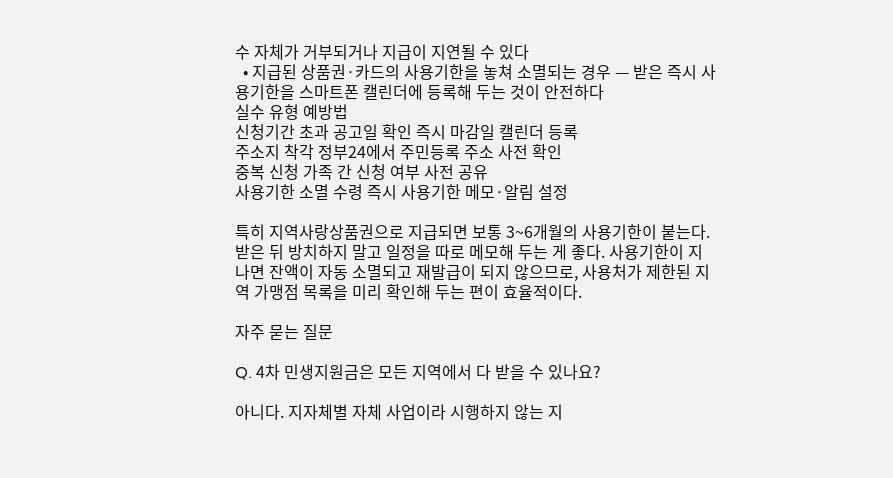수 자체가 거부되거나 지급이 지연될 수 있다
  • 지급된 상품권·카드의 사용기한을 놓쳐 소멸되는 경우 — 받은 즉시 사용기한을 스마트폰 캘린더에 등록해 두는 것이 안전하다
실수 유형 예방법
신청기간 초과 공고일 확인 즉시 마감일 캘린더 등록
주소지 착각 정부24에서 주민등록 주소 사전 확인
중복 신청 가족 간 신청 여부 사전 공유
사용기한 소멸 수령 즉시 사용기한 메모·알림 설정

특히 지역사랑상품권으로 지급되면 보통 3~6개월의 사용기한이 붙는다. 받은 뒤 방치하지 말고 일정을 따로 메모해 두는 게 좋다. 사용기한이 지나면 잔액이 자동 소멸되고 재발급이 되지 않으므로, 사용처가 제한된 지역 가맹점 목록을 미리 확인해 두는 편이 효율적이다.

자주 묻는 질문

Q. 4차 민생지원금은 모든 지역에서 다 받을 수 있나요?

아니다. 지자체별 자체 사업이라 시행하지 않는 지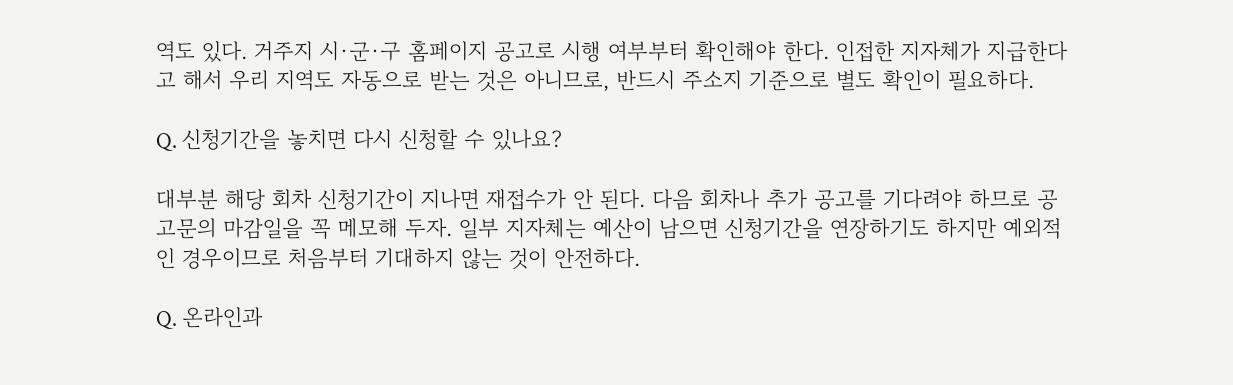역도 있다. 거주지 시·군·구 홈페이지 공고로 시행 여부부터 확인해야 한다. 인접한 지자체가 지급한다고 해서 우리 지역도 자동으로 받는 것은 아니므로, 반드시 주소지 기준으로 별도 확인이 필요하다.

Q. 신청기간을 놓치면 다시 신청할 수 있나요?

대부분 해당 회차 신청기간이 지나면 재접수가 안 된다. 다음 회차나 추가 공고를 기다려야 하므로 공고문의 마감일을 꼭 메모해 두자. 일부 지자체는 예산이 남으면 신청기간을 연장하기도 하지만 예외적인 경우이므로 처음부터 기대하지 않는 것이 안전하다.

Q. 온라인과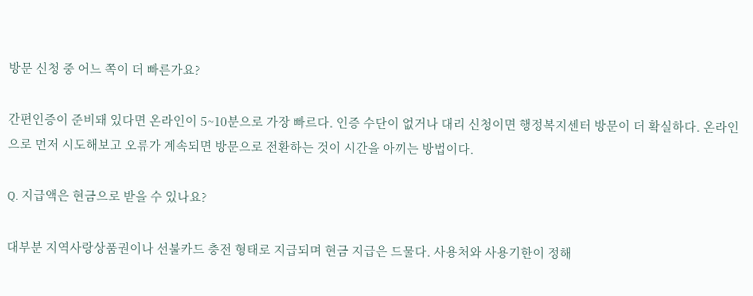방문 신청 중 어느 쪽이 더 빠른가요?

간편인증이 준비돼 있다면 온라인이 5~10분으로 가장 빠르다. 인증 수단이 없거나 대리 신청이면 행정복지센터 방문이 더 확실하다. 온라인으로 먼저 시도해보고 오류가 계속되면 방문으로 전환하는 것이 시간을 아끼는 방법이다.

Q. 지급액은 현금으로 받을 수 있나요?

대부분 지역사랑상품권이나 선불카드 충전 형태로 지급되며 현금 지급은 드물다. 사용처와 사용기한이 정해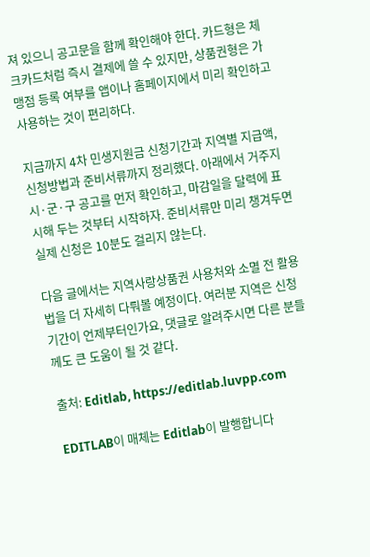져 있으니 공고문을 함께 확인해야 한다. 카드형은 체크카드처럼 즉시 결제에 쓸 수 있지만, 상품권형은 가맹점 등록 여부를 앱이나 홈페이지에서 미리 확인하고 사용하는 것이 편리하다.

지금까지 4차 민생지원금 신청기간과 지역별 지급액, 신청방법과 준비서류까지 정리했다. 아래에서 거주지 시·군·구 공고를 먼저 확인하고, 마감일을 달력에 표시해 두는 것부터 시작하자. 준비서류만 미리 챙겨두면 실제 신청은 10분도 걸리지 않는다.

다음 글에서는 지역사랑상품권 사용처와 소멸 전 활용법을 더 자세히 다뤄볼 예정이다. 여러분 지역은 신청기간이 언제부터인가요, 댓글로 알려주시면 다른 분들께도 큰 도움이 될 것 같다.

출처: Editlab, https://editlab.luvpp.com

EDITLAB이 매체는 Editlab이 발행합니다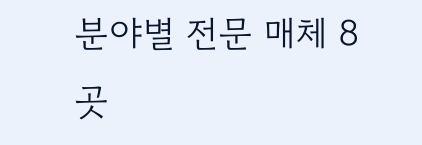분야별 전문 매체 8곳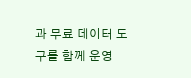과 무료 데이터 도구를 함께 운영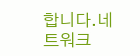합니다.네트워크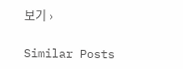보기 ›

Similar Posts